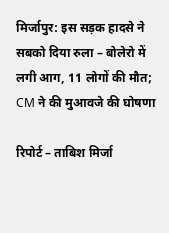मिर्जापुर: इस सड़क हादसे ने सबको दिया रुला – बोलेरो में लगी आग, 11 लोगों की मौत; CM ने की मुआवजे की घोषणा

रिपोर्ट – ताबिश मिर्जा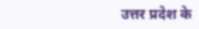उत्तर प्रदेश के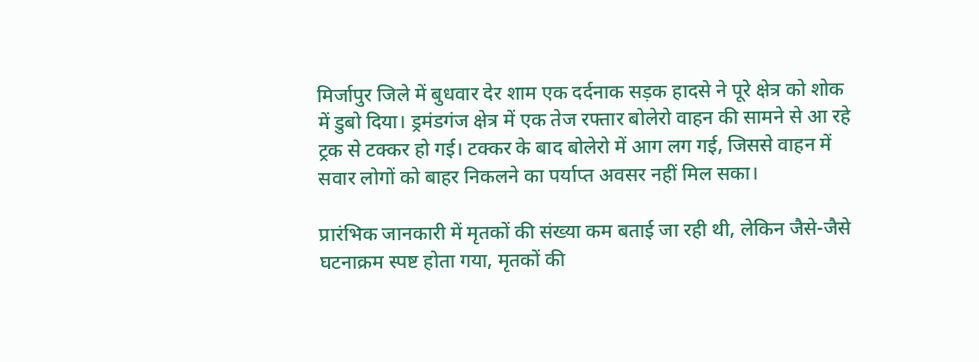मिर्जापुर जिले में बुधवार देर शाम एक दर्दनाक सड़क हादसे ने पूरे क्षेत्र को शोक में डुबो दिया। ड्रमंडगंज क्षेत्र में एक तेज रफ्तार बोलेरो वाहन की सामने से आ रहे ट्रक से टक्कर हो गई। टक्कर के बाद बोलेरो में आग लग गई, जिससे वाहन में सवार लोगों को बाहर निकलने का पर्याप्त अवसर नहीं मिल सका।

प्रारंभिक जानकारी में मृतकों की संख्या कम बताई जा रही थी, लेकिन जैसे-जैसे घटनाक्रम स्पष्ट होता गया, मृतकों की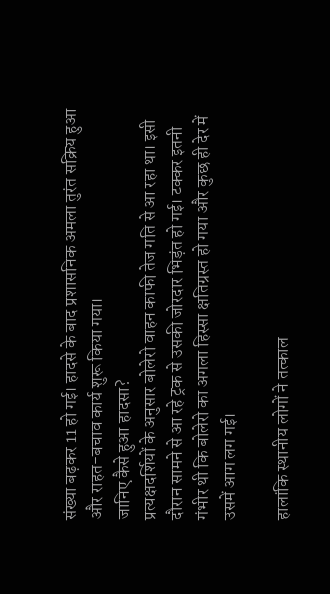संख्या बढ़कर 11 हो गई। हादसे के बाद प्रशासनिक अमला तुरंत सक्रिय हुआ और राहत-बचाव कार्य शुरू किया गया।
जानिए कैसे हुआ हादसा?
प्रत्यक्षदर्शियों के अनुसार बोलेरो वाहन काफी तेज गति से आ रहा था। इसी दौरान सामने से आ रहे ट्रक से उसकी जोरदार भिड़ंत हो गई। टक्कर इतनी गंभीर थी कि बोलेरो का अगला हिस्सा क्षतिग्रस्त हो गया और कुछ ही देर में उसमें आग लग गई।

हालांकि स्थानीय लोगों ने तत्काल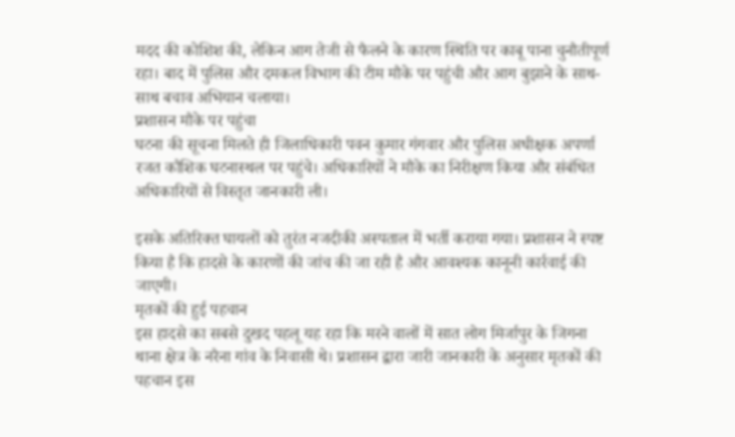मदद की कोशिश की, लेकिन आग तेजी से फैलने के कारण स्थिति पर काबू पाना चुनौतीपूर्ण रहा। बाद में पुलिस और दमकल विभाग की टीम मौके पर पहुंची और आग बुझाने के साथ-साथ बचाव अभियान चलाया।
प्रशासन मौके पर पहुंचा
घटना की सूचना मिलते ही जिलाधिकारी पवन कुमार गंगवार और पुलिस अधीक्षक अपर्णा रजत कौशिक घटनास्थल पर पहुंचे। अधिकारियों ने मौके का निरीक्षण किया और संबंधित अधिकारियों से विस्तृत जानकारी ली।

इसके अतिरिक्त घायलों को तुरंत नजदीकी अस्पताल में भर्ती कराया गया। प्रशासन ने स्पष्ट किया है कि हादसे के कारणों की जांच की जा रही है और आवश्यक कानूनी कार्रवाई की जाएगी।
मृतकों की हुई पहचान
इस हादसे का सबसे दुखद पहलू यह रहा कि मरने वालों में सात लोग मिर्जापुर के जिगना थाना क्षेत्र के नरैना गांव के निवासी थे। प्रशासन द्वारा जारी जानकारी के अनुसार मृतकों की पहचान इस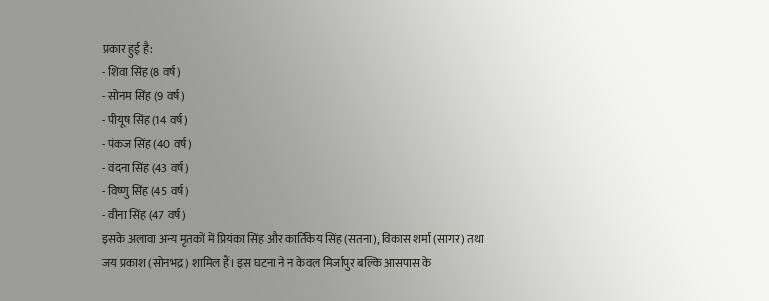प्रकार हुई है:
- शिवा सिंह (8 वर्ष)
- सोनम सिंह (9 वर्ष)
- पीयूष सिंह (14 वर्ष)
- पंकज सिंह (40 वर्ष)
- वंदना सिंह (43 वर्ष)
- विष्णु सिंह (45 वर्ष)
- वीना सिंह (47 वर्ष)
इसके अलावा अन्य मृतकों में प्रियंका सिंह और कार्तिकेय सिंह (सतना), विकास शर्मा (सागर) तथा जय प्रकाश (सोनभद्र) शामिल हैं। इस घटना ने न केवल मिर्जापुर बल्कि आसपास के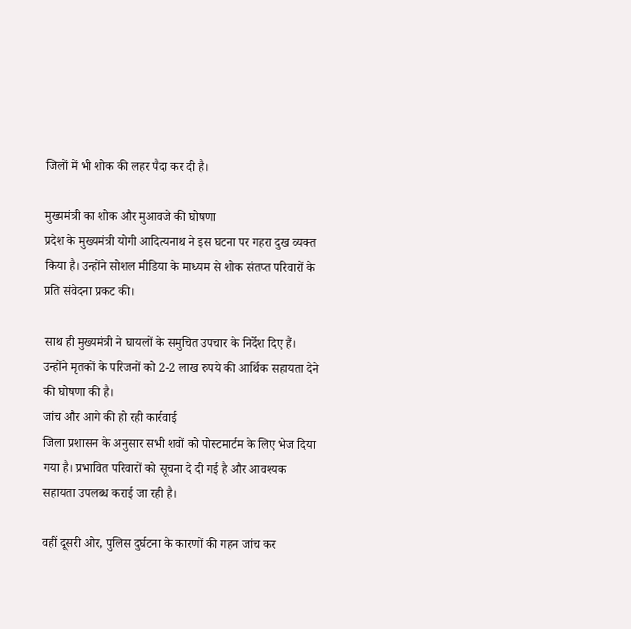जिलों में भी शोक की लहर पैदा कर दी है।

मुख्यमंत्री का शोक और मुआवजे की घोषणा
प्रदेश के मुख्यमंत्री योगी आदित्यनाथ ने इस घटना पर गहरा दुख व्यक्त किया है। उन्होंने सोशल मीडिया के माध्यम से शोक संतप्त परिवारों के प्रति संवेदना प्रकट की।

साथ ही मुख्यमंत्री ने घायलों के समुचित उपचार के निर्देश दिए हैं। उन्होंने मृतकों के परिजनों को 2-2 लाख रुपये की आर्थिक सहायता देने की घोषणा की है।
जांच और आगे की हो रही कार्रवाई
जिला प्रशासन के अनुसार सभी शवों को पोस्टमार्टम के लिए भेज दिया गया है। प्रभावित परिवारों को सूचना दे दी गई है और आवश्यक सहायता उपलब्ध कराई जा रही है।

वहीं दूसरी ओर, पुलिस दुर्घटना के कारणों की गहन जांच कर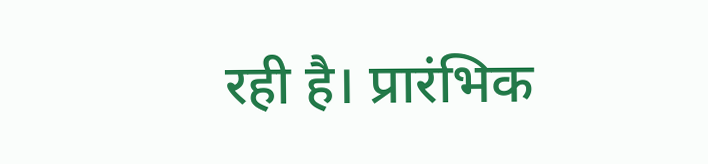रही है। प्रारंभिक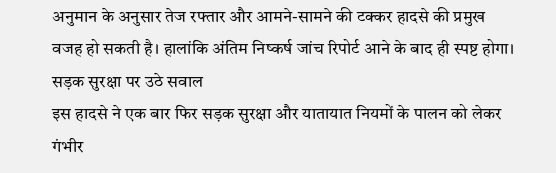अनुमान के अनुसार तेज रफ्तार और आमने-सामने की टक्कर हादसे की प्रमुख वजह हो सकती है। हालांकि अंतिम निष्कर्ष जांच रिपोर्ट आने के बाद ही स्पष्ट होगा।
सड़क सुरक्षा पर उठे सवाल
इस हादसे ने एक बार फिर सड़क सुरक्षा और यातायात नियमों के पालन को लेकर गंभीर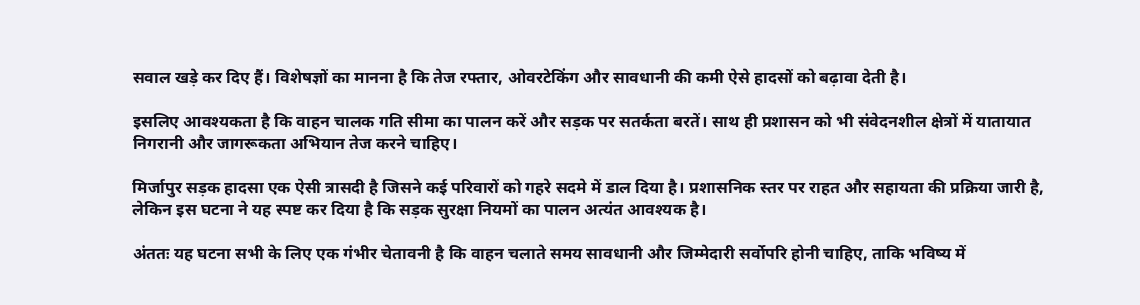सवाल खड़े कर दिए हैं। विशेषज्ञों का मानना है कि तेज रफ्तार, ओवरटेकिंग और सावधानी की कमी ऐसे हादसों को बढ़ावा देती है।

इसलिए आवश्यकता है कि वाहन चालक गति सीमा का पालन करें और सड़क पर सतर्कता बरतें। साथ ही प्रशासन को भी संवेदनशील क्षेत्रों में यातायात निगरानी और जागरूकता अभियान तेज करने चाहिए।

मिर्जापुर सड़क हादसा एक ऐसी त्रासदी है जिसने कई परिवारों को गहरे सदमे में डाल दिया है। प्रशासनिक स्तर पर राहत और सहायता की प्रक्रिया जारी है, लेकिन इस घटना ने यह स्पष्ट कर दिया है कि सड़क सुरक्षा नियमों का पालन अत्यंत आवश्यक है।

अंततः यह घटना सभी के लिए एक गंभीर चेतावनी है कि वाहन चलाते समय सावधानी और जिम्मेदारी सर्वोपरि होनी चाहिए, ताकि भविष्य में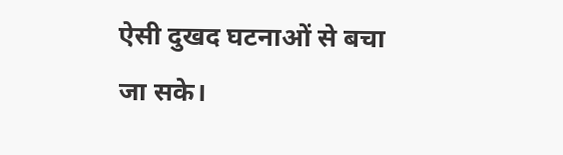ऐसी दुखद घटनाओं से बचा जा सके।